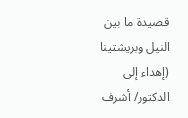قصيدة ما بين النيل وبريشتينا (إهداء إلى الدكتور/ أشرف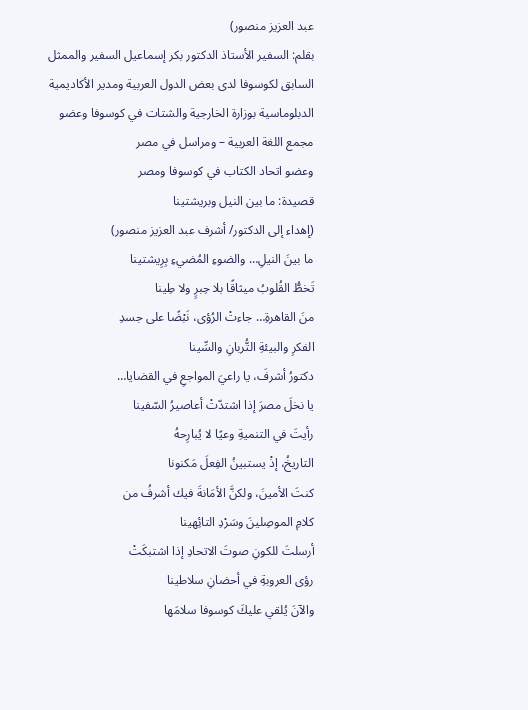عبد العزيز منصور)
بقلم: السفير الأستاذ الدكتور بكر إسماعيل السفير والممثل السابق لكوسوفا لدى بعض الدول العربية ومدير الأكاديمية الدبلوماسية بوزارة الخارجية والشتات في كوسوفا وعضو مجمع اللغة العربية – ومراسل في مصر
وعضو اتحاد الكتاب في كوسوفا ومصر
قصيدة: ما بين النيل وبريشتينا
(إهداء إلى الدكتور/ أشرف عبد العزيز منصور)
ما بينَ النيلِ… والضوءِ المُضيءِ بِرِيشتينا
تَخطُّ القُلوبُ ميثاقًا بلا حِبرٍ ولا طِينا
منَ القاهرةِ… جاءتْ الرُؤى، نَبْضًا على جسدِ
الفكرِ والبيئةِ التُّربانِ والسِّينا
دكتورُ أشرفَ، يا راعيَ المواجعِ في القضايا…
يا نخلَ مصرَ إذا اشتدّتْ أعاصيرُ السّفينا
رأيتَ في التنميةِ وعيًا لا يُبارِحهُ
التاريخُ، إذْ يستبينُ الفِعلَ مَكنونا
كنتَ الأمينَ، ولكنَّ الأمَانةَ فيك أشرفُ من
كلامِ الموصِلينَ وسَرْدِ التائِهينا
أرسلتَ للكونِ صوتَ الاتحادِ إذا اشتبكَتْ
رؤى العروبةِ في أحضانِ سلاطينا
والآنَ يُلقي عليكَ كوسوفا سلامَها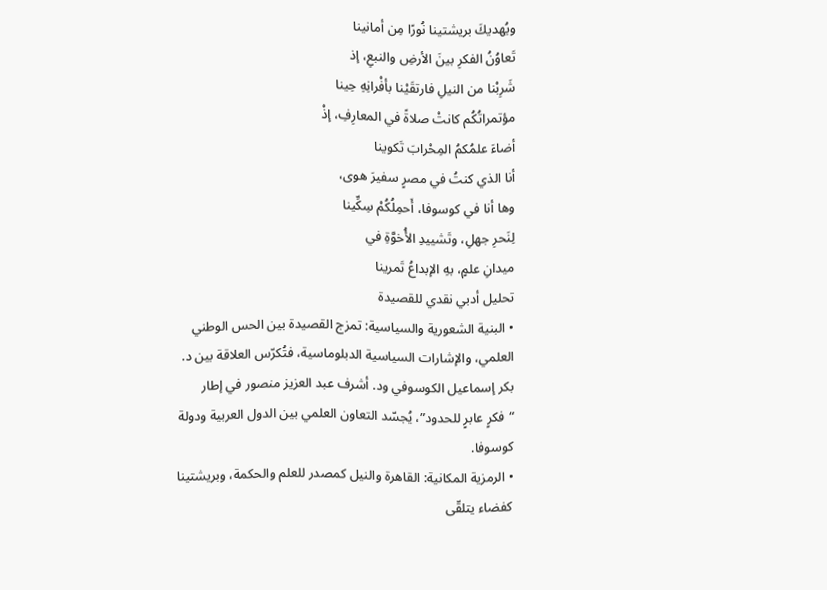ويُهديكَ بريشتينا نُورًا مِن أمانينا
تَعاوُنُ الفكرِ بينَ الأرضِ والنبعِ، إذ
شَرِبْنا من النيلِ فارتقَيْنا بأفْرانِهِ حِينا
مؤتمراتُكُم كانتْ صلاةً في المعارِفِ، إذْ
أضاءَ علمُكمُ المِحْرابَ تَكوينا
أنا الذي كنتُ في مصرٍ سفيرَ هوى،
وها أنا في كوسوفا، أَحمِلُكُمْ سِكِّينا
لِنَحرِ جهلِ، وتَشييدِ الأُخوَّةِ في
ميدانِ علمٍ، بهِ الإبداعُ تَمرينا
تحليل أدبي نقدي للقصيدة
• البنية الشعورية والسياسية: تمزج القصيدة بين الحس الوطني العلمي، والإشارات السياسية الدبلوماسية، فتُكرّس العلاقة بين د. بكر إسماعيل الكوسوفي ود. أشرف عبد العزيز منصور في إطار “فكرٍ عابرٍ للحدود”، يُجسّد التعاون العلمي بين الدول العربية ودولة كوسوفا.
• الرمزية المكانية: القاهرة والنيل كمصدر للعلم والحكمة، وبريشتينا كفضاء يتلقّى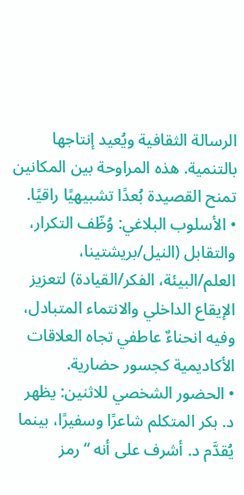الرسالة الثقافية ويُعيد إنتاجها بالتنمية. هذه المراوحة بين المكانين تمنح القصيدة بُعدًا تشبيهيًا راقيًا.
• الأسلوب البلاغي: وُظّف التكرار، والتقابل (النيل/بريشتينا، العلم/البيئة، الفكر/القيادة) لتعزيز الإيقاع الداخلي والانتماء المتبادل، وفيه انحناءٌ عاطفي تجاه العلاقات الأكاديمية كجسور حضارية.
• الحضور الشخصي للاثنين: يظهر د. بكر المتكلم شاعرًا وسفيرًا، بينما يُقدَّم د. أشرف على أنه “رمز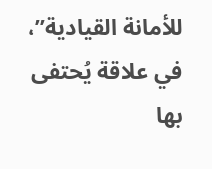للأمانة القيادية”، في علاقة يُحتفى بها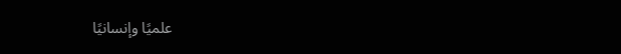علميًا وإنسانيًا